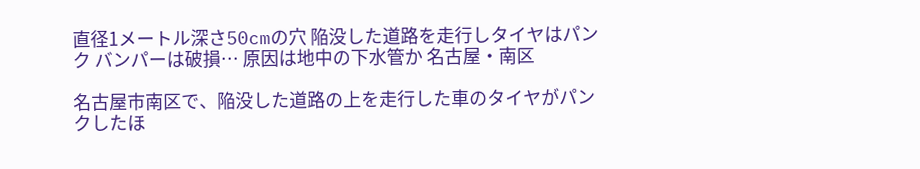直径1メートル深さ50cmの穴 陥没した道路を走行しタイヤはパンク バンパーは破損… 原因は地中の下水管か 名古屋・南区

名古屋市南区で、陥没した道路の上を走行した車のタイヤがパンクしたほ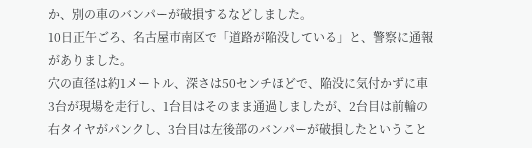か、別の車のバンパーが破損するなどしました。
10日正午ごろ、名古屋市南区で「道路が陥没している」と、警察に通報がありました。
穴の直径は約1メートル、深さは50センチほどで、陥没に気付かずに車3台が現場を走行し、1台目はそのまま通過しましたが、2台目は前輪の右タイヤがパンクし、3台目は左後部のバンパーが破損したということ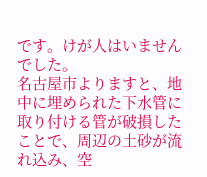です。けが人はいませんでした。
名古屋市よりますと、地中に埋められた下水管に取り付ける管が破損したことで、周辺の土砂が流れ込み、空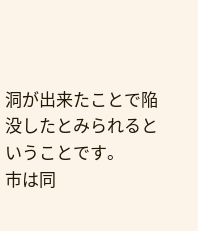洞が出来たことで陥没したとみられるということです。
市は同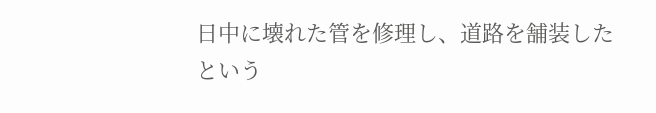日中に壊れた管を修理し、道路を舗装したという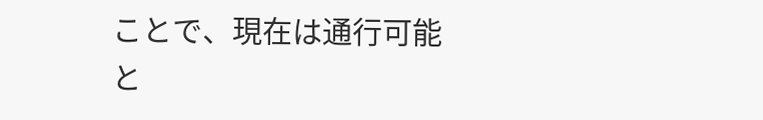ことで、現在は通行可能と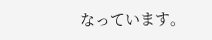なっています。